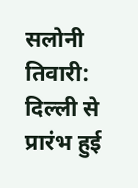सलोनी तिवारी: दिल्ली से प्रारंभ हुई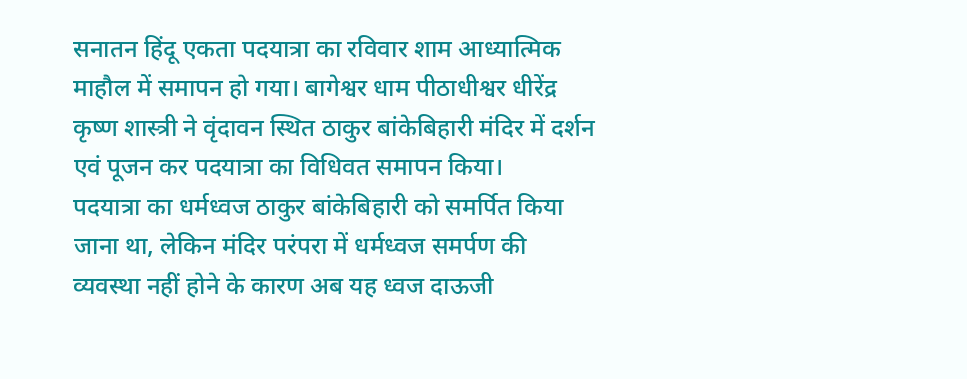सनातन हिंदू एकता पदयात्रा का रविवार शाम आध्यात्मिक माहौल में समापन हो गया। बागेश्वर धाम पीठाधीश्वर धीरेंद्र कृष्ण शास्त्री ने वृंदावन स्थित ठाकुर बांकेबिहारी मंदिर में दर्शन एवं पूजन कर पदयात्रा का विधिवत समापन किया।
पदयात्रा का धर्मध्वज ठाकुर बांकेबिहारी को समर्पित किया जाना था, लेकिन मंदिर परंपरा में धर्मध्वज समर्पण की व्यवस्था नहीं होने के कारण अब यह ध्वज दाऊजी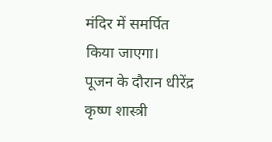मंदिर में समर्पित किया जाएगा।
पूजन के दौरान धीरेंद्र कृष्ण शास्त्री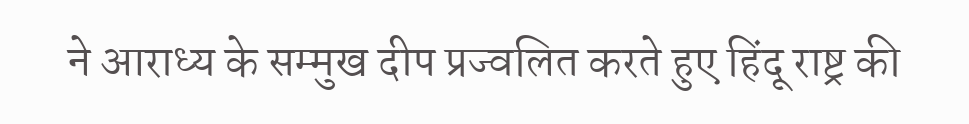ने आराध्य के सम्मुख दीप प्रज्वलित करते हुए हिंदू राष्ट्र की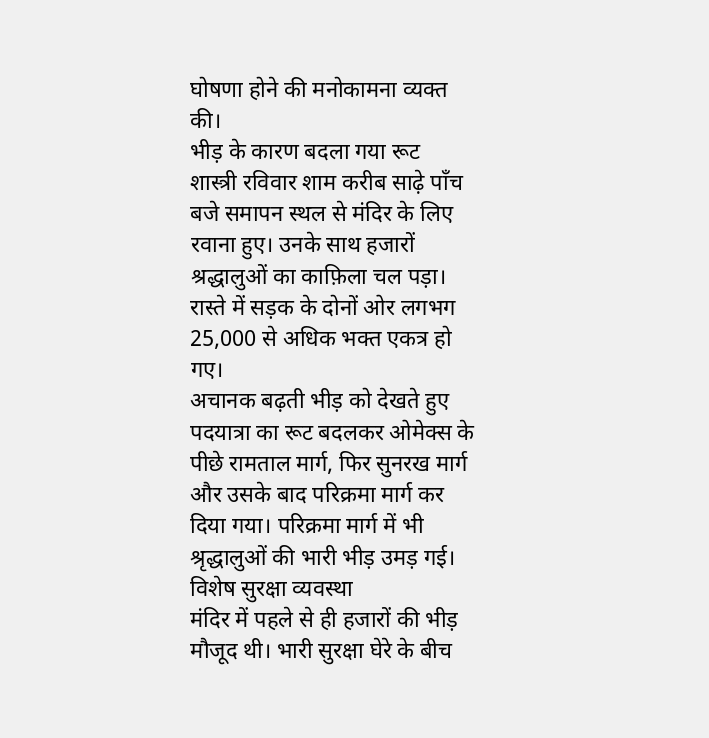घोषणा होने की मनोकामना व्यक्त की।
भीड़ के कारण बदला गया रूट
शास्त्री रविवार शाम करीब साढ़े पाँच बजे समापन स्थल से मंदिर के लिए रवाना हुए। उनके साथ हजारों श्रद्धालुओं का काफ़िला चल पड़ा। रास्ते में सड़क के दोनों ओर लगभग 25,000 से अधिक भक्त एकत्र हो गए।
अचानक बढ़ती भीड़ को देखते हुए पदयात्रा का रूट बदलकर ओमेक्स के पीछे रामताल मार्ग, फिर सुनरख मार्ग और उसके बाद परिक्रमा मार्ग कर दिया गया। परिक्रमा मार्ग में भी श्रृद्धालुओं की भारी भीड़ उमड़ गई।
विशेष सुरक्षा व्यवस्था
मंदिर में पहले से ही हजारों की भीड़ मौजूद थी। भारी सुरक्षा घेरे के बीच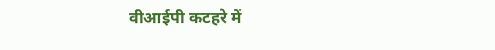वीआईपी कटहरे में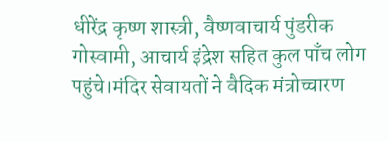धीरेंद्र कृष्ण शास्त्री, वैष्णवाचार्य पुंडरीक गोस्वामी, आचार्य इंद्रेश सहित कुल पाँच लोग पहुंचे।मंदिर सेवायतों ने वैदिक मंत्रोच्चारण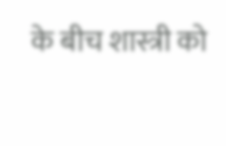के बीच शास्त्री को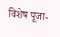विशेष पूजा-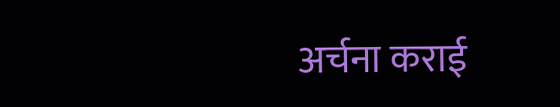अर्चना कराई